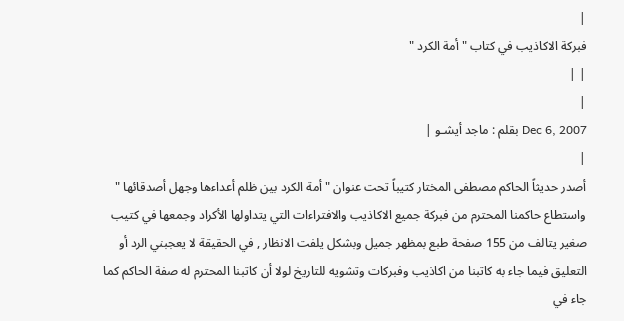|
فبركة الاكاذيب في كتاب " أمة الكرد "
| |
|
Dec 6, 2007 بقلم : ماجد أيشـو |
|
أصدر حديثاً الحاكم مصطفى المختار كتيباً تحت عنوان " أمة الكرد بين ظلم أعداءها وجهل أصدقائها " واستطاع حاكمنا المحترم من فبركة جميع الاكاذيب والافتراءات التي يتداولها الأكراد وجمعها في كتيب صغير يتالف من 155 صفحة طبع بمظهر جميل وبشكل يلفت الانظار , في الحقيقة لا يعجبني الرد أو التعليق فيما جاء به كاتبنا من اكاذيب وفبركات وتشويه للتاريخ لولا أن كاتبنا المحترم له صفة الحاكم كما جاء في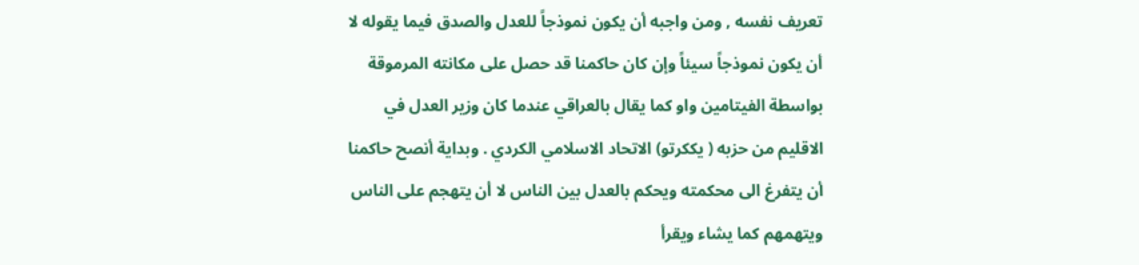تعريف نفسه , ومن واجبه أن يكون نموذجاً للعدل والصدق فيما يقوله لا أن يكون نموذجاً سيئاً وإن كان حاكمنا قد حصل على مكانته المرموقة بواسطة الفيتامين واو كما يقال بالعراقي عندما كان وزير العدل في الاقليم من حزبه ( يككرتو) الاتحاد الاسلامي الكردي . وبداية أنصح حاكمنا أن يتفرغ الى محكمته ويحكم بالعدل بين الناس لا أن يتهجم على الناس ويتهمهم كما يشاء ويقرأ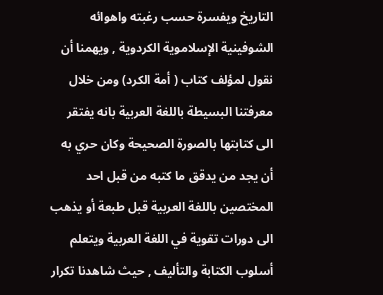التاريخ ويفسرة حسب رغبته واهوائه الشوفينية الإسلاموية الكردوية , ويهمنا أن نقول لمؤلف كتاب ( أمة الكرد) ومن خلال معرفتنا البسيطة باللغة العربية بانه يفتقر الى كتابتها بالصورة الصحيحة وكان حري به أن يجد من يدقق ما كتبه من قبل احد المختصين باللغة العربية قبل طبعة أو يذهب الى دورات تقوية في اللغة العربية ويتعلم أسلوب الكتابة والتأليف , حيث شاهدنا تكرار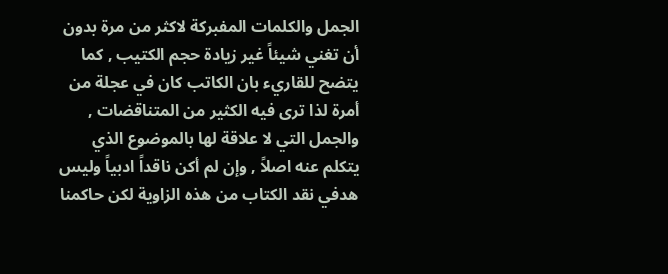الجمل والكلمات المفبركة لاكثر من مرة بدون أن تغني شيئاً غير زيادة حجم الكتيب , كما يتضح للقاريء بان الكاتب كان في عجلة من أمرة لذا ترى فيه الكثير من المتناقضات , والجمل التي لا علاقة لها بالموضوع الذي يتكلم عنه اصلاً , وإن لم أكن ناقداً ادبياً وليس هدفي نقد الكتاب من هذه الزاوية لكن حاكمنا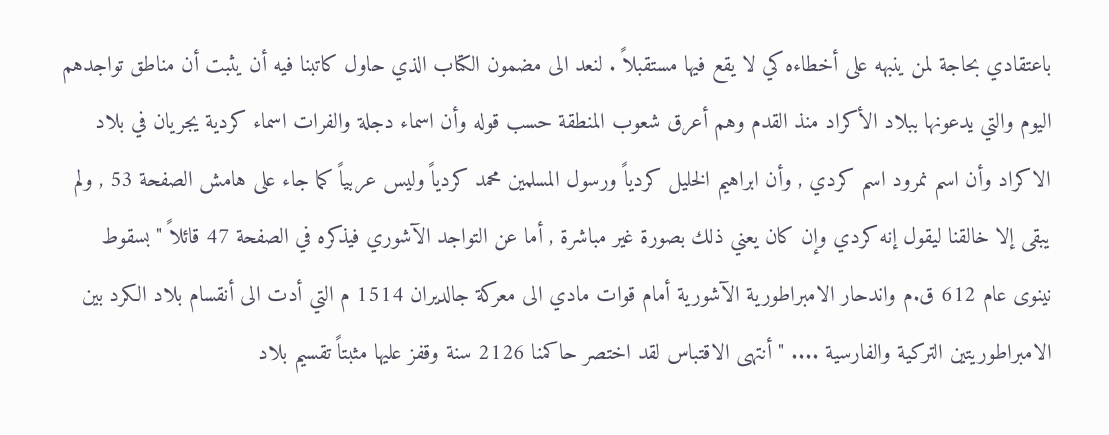باعتقادي بحاجة لمن ينبهه على أخطاءه كي لا يقع فيها مستقبلاً . لنعد الى مضمون الكتاب الذي حاول كاتبنا فيه أن يثبت أن مناطق تواجدهم اليوم والتي يدعونها ببلاد الأكراد منذ القدم وهم أعرق شعوب المنطقة حسب قوله وأن اسماء دجلة والفرات اسماء كردية يجريان في بلاد الاكراد وأن اسم نمرود اسم كردي , وأن ابراهيم الخليل كردياً ورسول المسلمين محمد كردياً وليس عربياً كما جاء على هامش الصفحة 53 , ولم يبقى إلا خالقنا ليقول إنه كردي وإن كان يعني ذلك بصورة غير مباشرة , أما عن التواجد الآشوري فيذكره في الصفحة 47 قائلاً " بسقوط نينوى عام 612 ق.م واندحار الامبراطورية الآشورية أمام قوات مادي الى معركة جالديران 1514 م التي أدت الى أنقسام بلاد الكرد بين الامبراطوريتين التركية والفارسية .... " أنتهى الاقتباس لقد اختصر حاكمنا 2126 سنة وقفز عليها مثبتاً تقسيم بلاد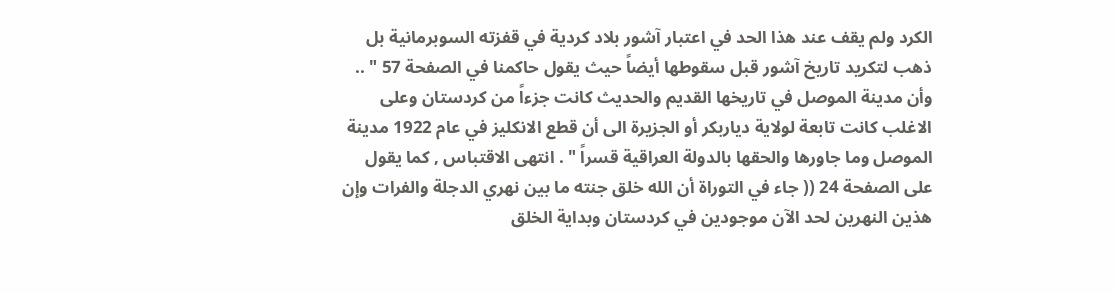الكرد ولم يقف عند هذا الحد في اعتبار آشور بلاد كردية في قفزته السوبرمانية بل ذهب لتكريد تاريخ آشور قبل سقوطها أيضاً حيث يقول حاكمنا في الصفحة 57 " .. وأن مدينة الموصل في تاريخها القديم والحديث كانت جزءاً من كردستان وعلى الاغلب كانت تابعة لولاية دياربكر أو الجزيرة الى أن قطع الانكليز في عام 1922 مدينة الموصل وما جاورها والحقها بالدولة العراقية قسراً " . انتهى الاقتباس , كما يقول على الصفحة 24 (( جاء في التوراة أن الله خلق جنته ما بين نهري الدجلة والفرات وإن هذين النهرين لحد الآن موجودين في كردستان وبداية الخلق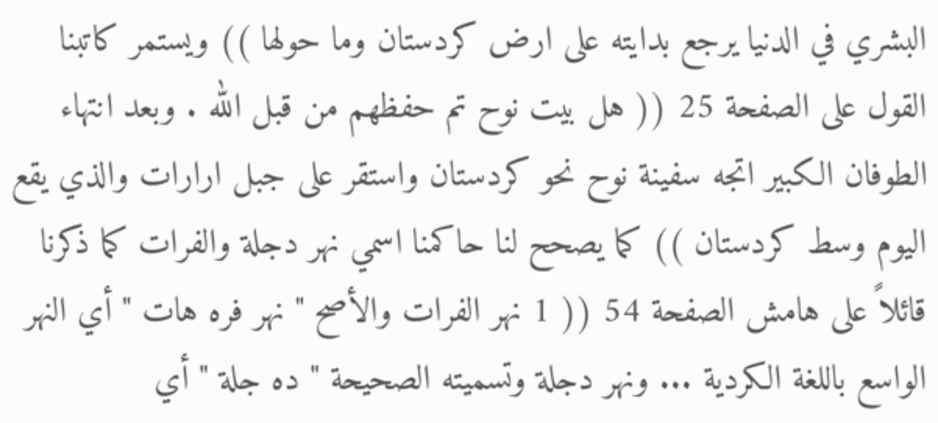البشري في الدنيا يرجع بدايته على ارض كردستان وما حولها )) ويستمر كاتبنا القول على الصفحة 25 (( هل بيت نوح تم حفظهم من قبل الله . وبعد انتهاء الطوفان الكبير اتجه سفينة نوح نحو كردستان واستقر على جبل ارارات والذي يقع اليوم وسط كردستان )) كما يصحح لنا حاكمنا اسمي نهر دجلة والفرات كما ذكرنا قائلاً على هامش الصفحة 54 (( 1 نهر الفرات والأصح " نهر فره هات " أي النهر الواسع باللغة الكردية ... ونهر دجلة وتسميته الصحيحة " ده جلة " أي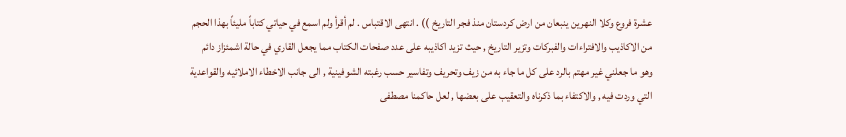عشرة فروع وكلا النهرين ينبعان من ارض كردستان منذ فجر التاريخ )) . انتهى الاقتباس . لم أقرأ ولم اسمع في حياتي كتاباً مليئاً بهذا الحجم من الاكاذيب والافتراءات والفبركات وتزير التاريخ , حيث تزيد اكاذيبه على عدد صفحات الكتاب مما يجعل القاري في حالة اشمئزاز دائم وهو ما جعلني غير مهتم بالرد على كل ما جاء به من زيف وتحريف وتفاسير حسب رغبته الشوفينية , الى جانب الاخطاء الاملائيه والقواعدية التي وردت فيه , والاكتفاء بما ذكرناه والتعقيب على بعضها , لعل حاكمنا مصطفى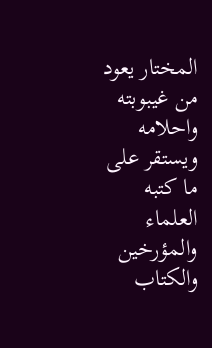المختار يعود من غيبوبته واحلامه ويستقر على ما كتبه العلماء والمؤرخين والكتاب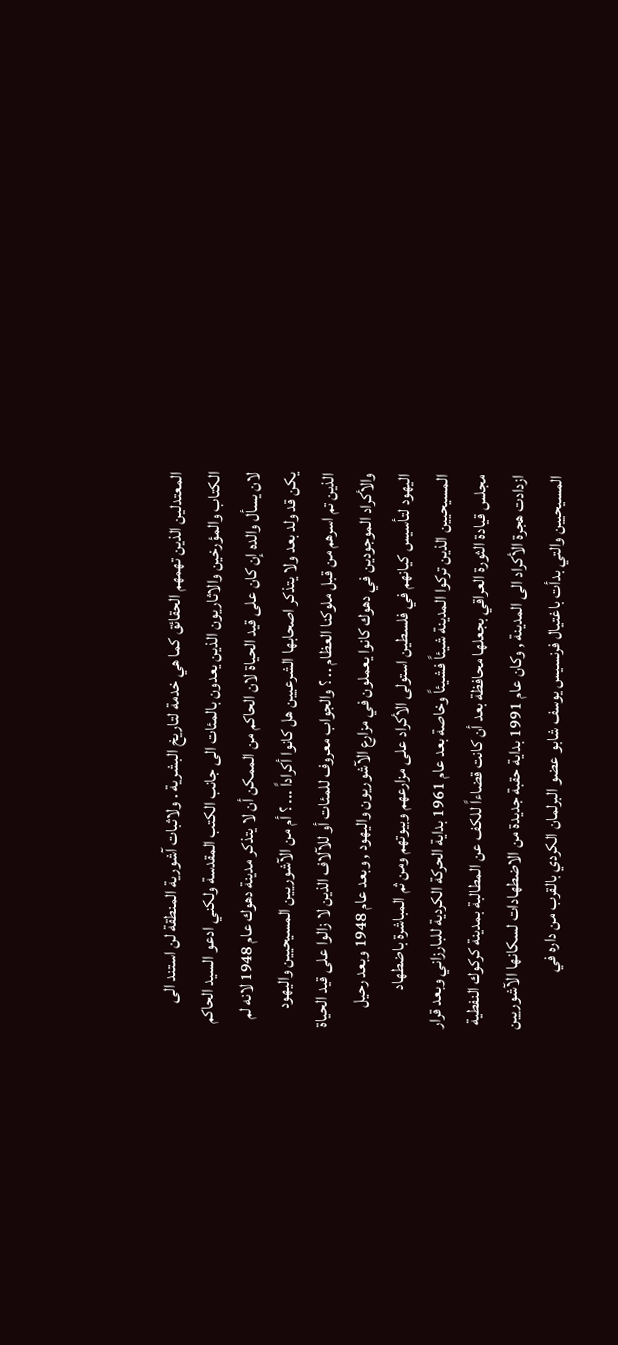المعتدلين الذين تهمهم الحقائق كما هي خدمة لتاريخ البشرية . ولاثبات آشورية المنطقة لن استند الى الكتاب والمؤرخين والاثاريون الذين يعدون بالمئات الى جانب الكتب المقدسة ولكني ادعو السيد الحاكم لان يسأل والده إن كان على قيد الحياة لان الحاكم من الممكن أن لا يتذكر مدينة دهوك عام 1948 لانه لم يكن قد ولد بعد ولا يتذكر اصحابها الشرعيين هل كانوا أكراداً ... ؟ أم من الآشوريين المسيحيين واليهود الذين تم اسرهم من قبل ملوكنا العظام .. ؟ والجواب معروف للمئات أو للآلاف الذين لا زالوا على قيد الحياة والأكراد الموجودين في دهوك كانوا يعملون في مزارع الآشوريون واليهود , وبعد عام 1948 وبعد رحيل اليهود لتأسيس كيانهم في فلسطين استولى الأكراد على مزارعهم وبيوتهم ومن ثم المباشرة باضطهاد المسيحيين الذين تركوا المدينة شيئاً فشيئاً وخاصة بعد عام 1961 بداية الحركة الكردية للبارزاني وبعد قرار مجلس قيادة الثورة العراقي بجعلها محافظة بعد أن كانت قضاءاً للكف عن المطالبة بمدينة كركوك النفطية ازدادت هجرة الأكراد الى المدينة , وكان عام 1991 بداية حقبة جديدة من الاضطهادات لسكانها الآشوريين المسيحيين والتي بدأت باغتيال فرنسيس يوسف شابو عضو البرلمان الكردي بالقرب من داره في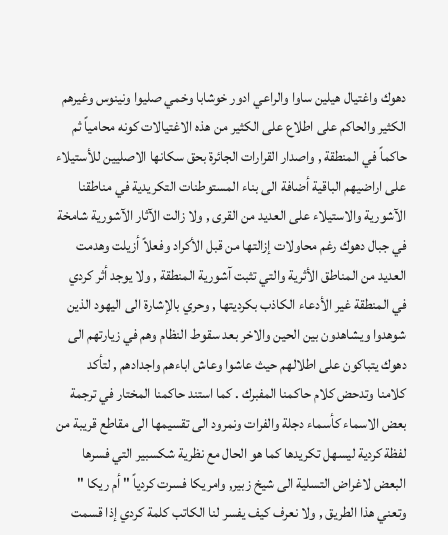دهوك واغتيال هيلين ساوا والراعي ادور خوشابا وخمي صليوا ونينوس وغيرهم الكثير والحاكم على اطلاع على الكثير من هذه الاغتيالات كونه محامياً ثم حاكماً في المنطقة , واصدار القرارات الجائرة بحق سكانها الاصليين للأستيلاء على اراضيهم الباقية أضافة الى بناء المستوطنات التكريدية في مناطقنا الآشورية والاستيلاء على العديد من القرى , ولا زالت الآثار الآشورية شامخة في جبال دهوك رغم محاولات إزالتها من قبل الأكراد وفعلاً أزيلت وهدمت العديد من المناطق الأثرية والتي تثبت آشورية المنطقة , ولا يوجد أثر كردي في المنطقة غير الأدعاء الكاذب بكرديتها , وحري بالإشارة الى اليهود الذين شوهدوا ويشاهدون بين الحين والاخر بعد سقوط النظام وهم في زيارتهم الى دهوك يتباكون على اطلالهم حيث عاشوا وعاش اباءهم واجدادهم , لتأكد كلامنا وتدحض كلام حاكمنا المفبرك . كما استند حاكمنا المختار في ترجمة بعض الاسماء كأسماء دجلة والفرات ونمرود الى تقسيمها الى مقاطع قريبة من لفظة كردية ليسهل تكريدها كما هو الحال مع نظرية شكسبير التي فسرها البعض لاغراض التسلية الى شيخ زبير, وامريكا فسرت كردياً " أم ريكا " وتعني هذا الطريق , ولا نعرف كيف يفسر لنا الكاتب كلمة كردي إذا قسمت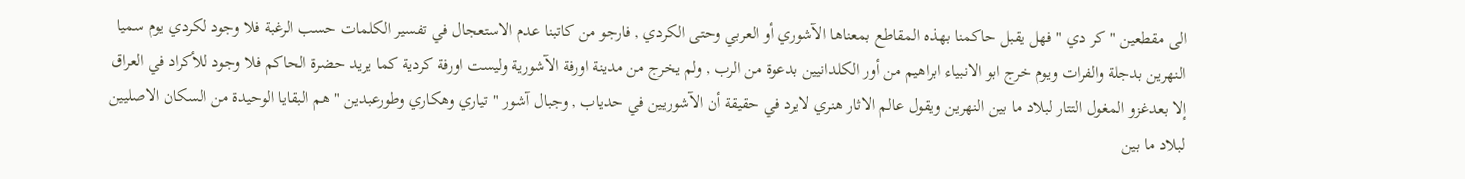الى مقطعين " كر دي " فهل يقبل حاكمنا بهذه المقاطع بمعناها الآشوري أو العربي وحتى الكردي , فارجو من كاتبنا عدم الاستعجال في تفسير الكلمات حسب الرغبة فلا وجود لكردي يوم سميا النهرين بدجلة والفرات ويوم خرج ابو الانبياء ابراهيم من أور الكلدانيين بدعوة من الرب , ولم يخرج من مدينة اورفة الآشورية وليست اورفة كردية كما يريد حضرة الحاكم فلا وجود للأكراد في العراق إلا بعدغزو المغول التتار لبلاد ما بين النهرين ويقول عالم الاثار هنري لايرد في حقيقة أن الآشوريين في حدياب , وجبال آشور " تياري وهكاري وطورعبدين " هم البقايا الوحيدة من السكان الاصليين لبلاد ما بين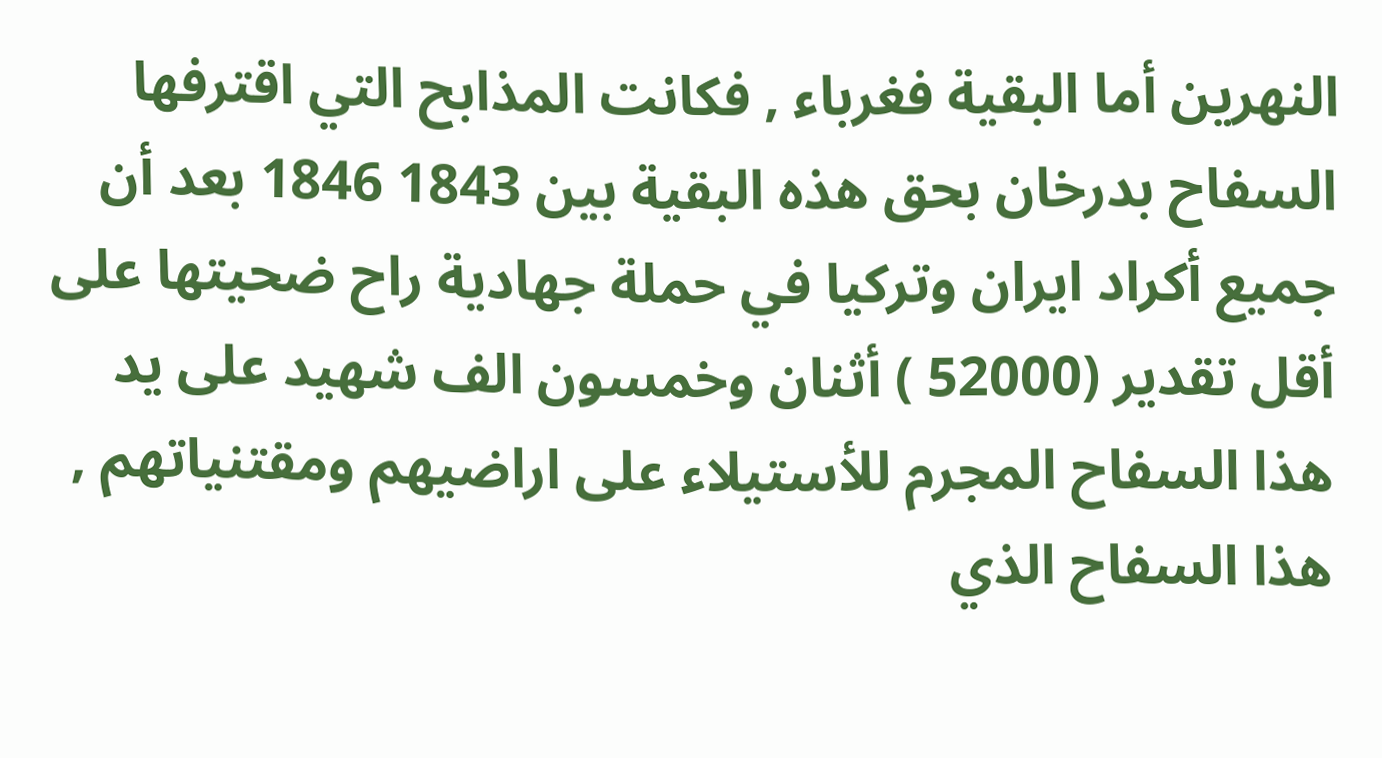النهرين أما البقية فغرباء , فكانت المذابح التي اقترفها السفاح بدرخان بحق هذه البقية بين 1843 1846 بعد أن جميع أكراد ايران وتركيا في حملة جهادية راح ضحيتها على أقل تقدير (52000 ) أثنان وخمسون الف شهيد على يد هذا السفاح المجرم للأستيلاء على اراضيهم ومقتنياتهم , هذا السفاح الذي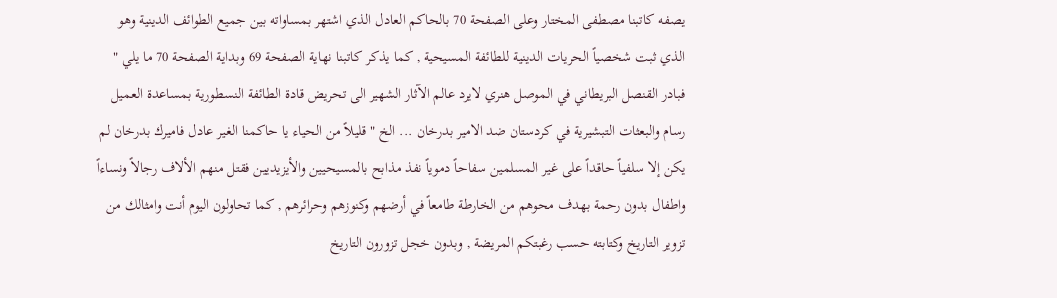يصفه كاتبنا مصطفى المختار وعلى الصفحة 70 بالحاكم العادل الذي اشتهر بمساواته بين جميع الطوائف الدينية وهو الذي ثبت شخصياً الحريات الدينية للطائفة المسيحية , كما يذكر كاتبنا نهاية الصفحة 69 وبداية الصفحة 70 ما يلي " فبادر القنصل البريطاني في الموصل هنري لايرد عالم الآثار الشهير الى تحريض قادة الطائفة النسطورية بمساعدة العميل رسام والبعثات التبشيرية في كردستان ضد الامير بدرخان ... الخ " قليلاً من الحياء يا حاكمنا الغير عادل فاميرك بدرخان لم يكن إلا سلفياً حاقداً على غير المسلمين سفاحاً دموياً نفذ مذابح بالمسيحيين والأيزيديين فقتل منهم الألاف رجالاً ونساءاً واطفال بدون رحمة بهدف محوهم من الخارطة طامعاً في أرضهم وكنوزهم وحرائرهم , كما تحاولون اليوم أنت وامثالك من تزوير التاريخ وكتابته حسب رغبتكم المريضة , وبدون خجل تزورون التاريخ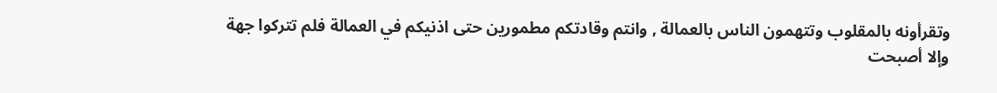وتقرأونه بالمقلوب وتتهمون الناس بالعمالة , وانتم وقادتكم مطمورين حتى اذنيكم في العمالة فلم تتركوا جهة وإلا أصبحت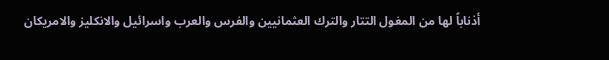أذناباً لها من المغول التتار والترك العثمانيين والفرس والعرب واسرائيل والانكليز والامريكان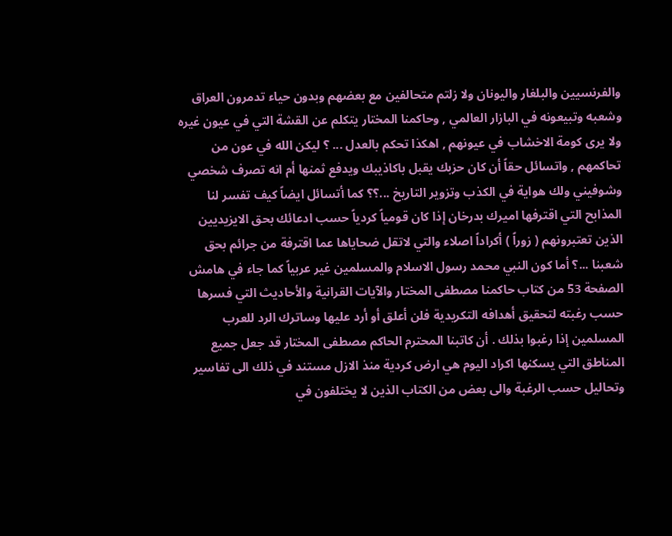والفرنسيين والبلغار واليونان ولا زلتم متحالفين مع بعضهم وبدون حياء تدمرون العراق وشعبه وتبيعونه في البازار العالمي , وحاكمنا المختار يتكلم عن القشة التي في عيون غيره ولا يرى كومة الاخشاب في عيونهم , اهكذا تحكم بالعدل ... ؟ ليكن الله في عون من تحاكمهم , واتسائل حقاً أن كان حزبك يقبل باكاذيبك ويدفع ثمنها أم انه تصرف شخصي وشوفيني ولك هواية في الكذب وتزوير التاريخ ...؟؟ كما أتسائل ايضاً كيف تفسر لنا المذابح التي اقترفها اميرك بدرخان إذا كان قومياً كردياً حسب ادعائك بحق الايزيديين الذين تعتبرونهم ( زوراً ) أكراداً اصلاء والتي لاتقل ضحاياها عما اقترفة من جرائم بحق شعبنا ...؟ أما كون النبي محمد رسول الاسلام والمسلمين غير عربياً كما جاء في هامش الصفحة 53 من كتاب حاكمنا مصطفى المختار والآيات القرانية والأحاديث التي فسرها حسب رغبته لتحقيق أهدافه التكريدية فلن أعلق أو أرد عليها وساترك الرد للعرب المسلمين إذا رغبوا بذلك . أن كاتبنا المحترم الحاكم مصطفى المختار قد جعل جميع المناطق التي يسكنها اكراد اليوم هي ارض كردية منذ الازل مستند في ذلك الى تفاسير وتحاليل حسب الرغبة والى بعض من الكتاب الذين لا يختلفون في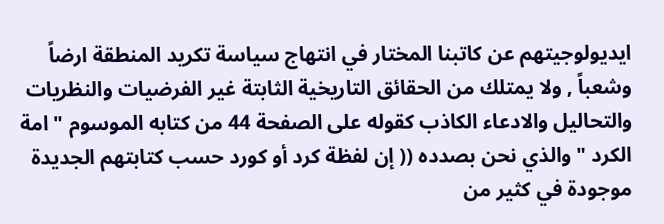ايديولوجيتهم عن كاتبنا المختار في انتهاج سياسة تكريد المنطقة ارضاً وشعباً , ولا يمتلك من الحقائق التاريخية الثابتة غير الفرضيات والنظريات والتحاليل والادعاء الكاذب كقوله على الصفحة 44 من كتابه الموسوم " امة الكرد " والذي نحن بصدده (( إن لفظة كرد أو كورد حسب كتابتهم الجديدة موجودة في كثير من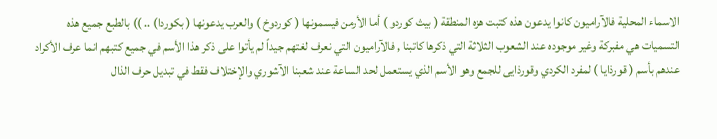الاسماء المحلية فالآراميون كانوا يدعون هذه كتبت هزه المنطقة ( بيث كوردو ) أما الأرمن فيسمونها ( كوردوخ ) والعرب يدعونها ( بكوردا) .. )) بالطبع جميع هذه التسميات هي مفبركة وغير موجوده عند الشعوب الثلاثة التي ذكرها كاتبنا , فالآراميون التي نعرف لغتهم جيداً لم يأتوا على ذكر هذا الأسم في جميع كتبهم انما عرف الأكراد عندهم بأسم ( قورذايا ) لمفرد الكردي وقورذايى للجمع وهو الأسم الذي يستعمل لحد الساعة عند شعبنا الآشوري والإختلاف فقط في تبديل حرف الذال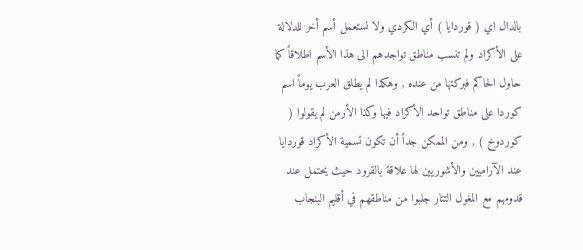بالدال اي ( قوردايا ) أي الكردي ولا نستعمل أسم أخر للدلالة على الأكراد ولم تنسب مناطق تواجدهم الى هذا الأسم اطلاقاً كما حاول الحاكم فبركتها من عنده , وهكذا لم يطلق العرب يوماً اسم كوردا على مناطق تواحد الأكراد فيها وكذا الأرمن لم يقولوا ( كوردوخ ) , ومن الممكن جداً أن تكون تسمية الأكراد قوردايا عند الآراميين والأشوريين لها علاقة بالقرود حيث يحتمل عند قدومهم مع المغول التتار جلبوا من مناطقهم في أقليم البنجاب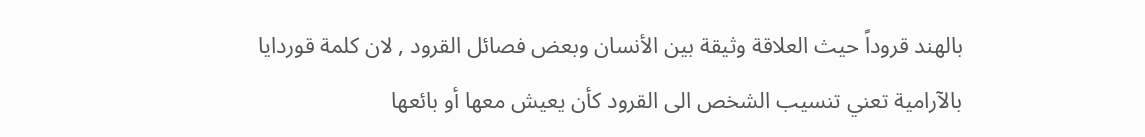بالهند قروداً حيث العلاقة وثيقة بين الأنسان وبعض فصائل القرود , لان كلمة قوردايا بالآرامية تعني تنسيب الشخص الى القرود كأن يعيش معها أو بائعها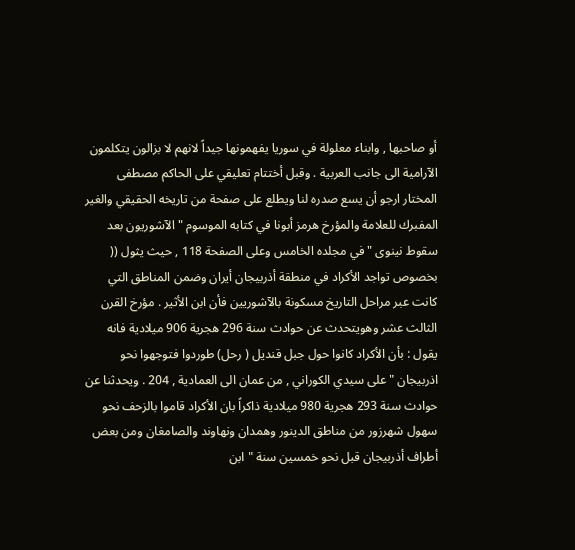أو صاحبها , وابناء معلولة في سوريا يفهمونها جيداً لانهم لا بزالون يتكلمون الآرامية الى جانب العربية . وقبل أختتام تعليقي على الحاكم مصطفى المختار ارجو أن يسع صدره لنا ويطلع على صفحة من تاريخه الحقيقي والغير المفبرك للعلامة والمؤرخ هرمز أبونا في كتابه الموسوم " الآشوريون بعد سقوط نينوى " في مجلده الخامس وعلى الصفحة 118 , حيث يثول (( بخصوص تواجد الأكراد في منطقة أذربيجان أيران وضمن المناطق التي كانت عبر مراحل التاريخ مسكونة بالآشوريين فأن ابن الأثير . مؤرخ القرن الثالث عشر وهويتحدث عن حوادث سنة 296 هجرية 906 ميلادية فانه يقول : بأن الأكراد كانوا حول جبل قنديل ( رحل) طوردوا فتوجهوا نحو اذربيجان " على سيدي الكوراني , من عمان الى العمادية , 204 . ويحدثنا عن حوادث سنة 293 هجرية 980 ميلادية ذاكراً بان الأكراد قاموا بالزحف نحو سهول شهرزور من مناطق الدينور وهمدان ونهاوند والصامغان ومن بعض أطراف أذربيجان قبل نحو خمسين سنة " ابن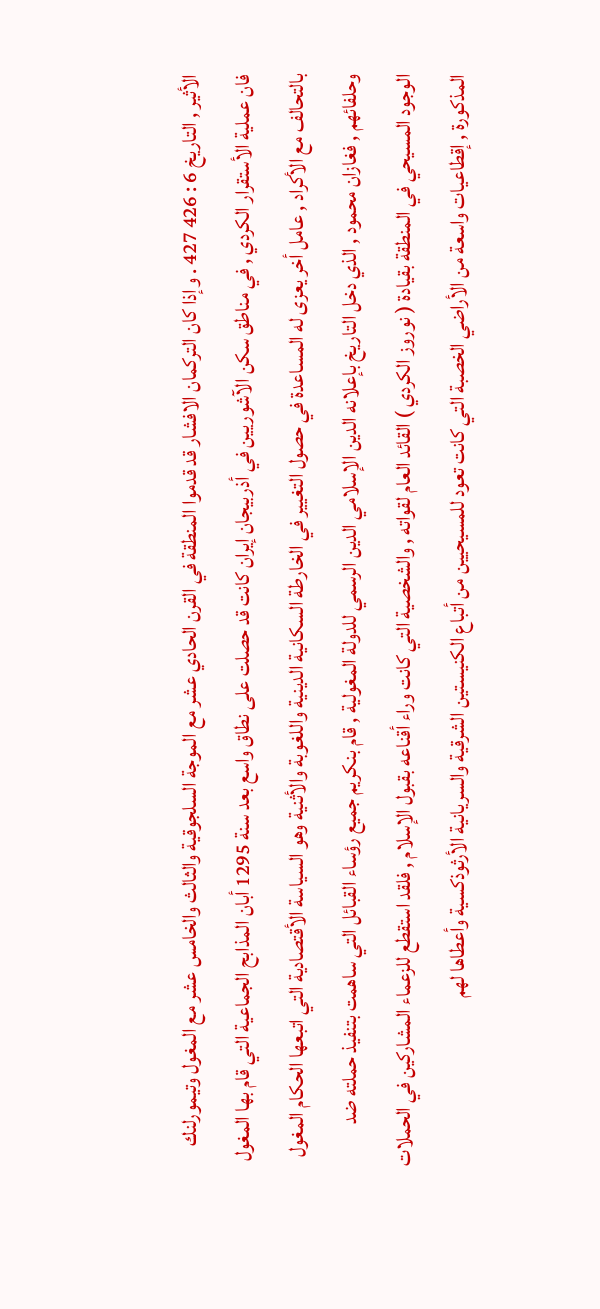الأثير , التاريخ 6 : 426 427 . وإذا كان التركمان الافشار قد قدموا المنطقة في القرن الحادي عشر مع الموجة السلجوقية والثالث والخامس عشر مع المغول وتيمورلنك فان عملية الأستقرار الكردي , في مناطق سكن الآشوريين في أذربيجان إيران كانت قد حصلت على نطاق واسع بعد سنة 1295 أبان المذابح الجماعية التي قام بها المغول بالتحالف مع الأكراد , عامل أخر يعزى له المساعدة في حصول التغيير في الخارطة السكانية الدينية واللغوبة والأثنية وهو السياسة الأقتصادية التي اتبعها الحكام المغول وحلفائهم , فغازان محمود , الذي دخل التاريخ بإعلانه الدين الإسلامي الدين الرسمي للدولة المغولية , قام بنكريم جميع رؤساء القبائل التي ساهمت بتنفيذ حملته ضد الوجود المسيحي في المنطقة بقيادة ( نوروز الكردي ) القائد العام لقواته , والشخصية التي كانت وراء أقناعه بقبول الإسلام , فلقد استقطع للزعماء المشاركين في الحملات المذكورة , إقطاعيات واسعة من الأراضي الخصبة التي كانت تعود للمسيحيين من أتباع الكنيستين الشرقية والسريانية الأرثوذكسية وأعطاها لهم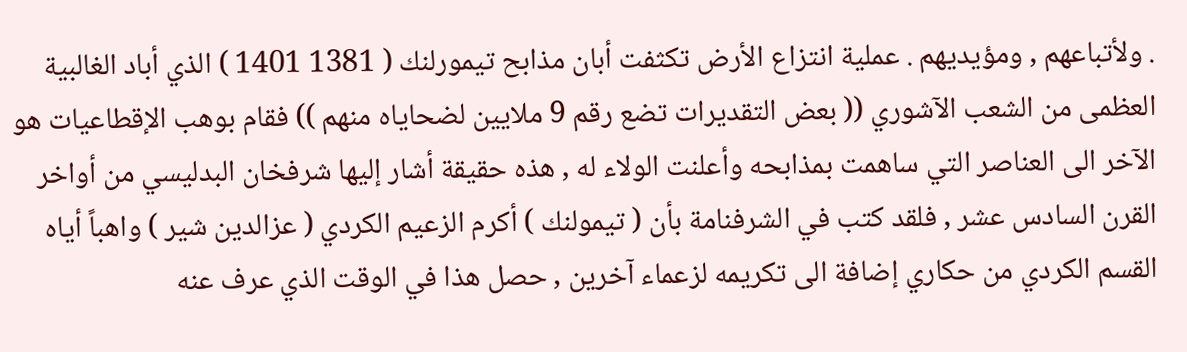. ولأتباعهم , ومؤيديهم . عملية انتزاع الأرض تكثفت أبان مذابح تيمورلنك ( 1381 1401 ) الذي أباد الغالبية العظمى من الشعب الآشوري (( بعض التقديرات تضع رقم 9 ملايين لضحاياه منهم )) فقام بوهب الإقطاعيات هو الآخر الى العناصر التي ساهمت بمذابحه وأعلنت الولاء له , هذه حقيقة أشار إليها شرفخان البدليسي من أواخر القرن السادس عشر , فلقد كتب في الشرفنامة بأن ( تيمولنك ) أكرم الزعيم الكردي ( عزالدين شير ) واهباً أياه القسم الكردي من حكاري إضافة الى تكريمه لزعماء آخرين , حصل هذا في الوقت الذي عرف عنه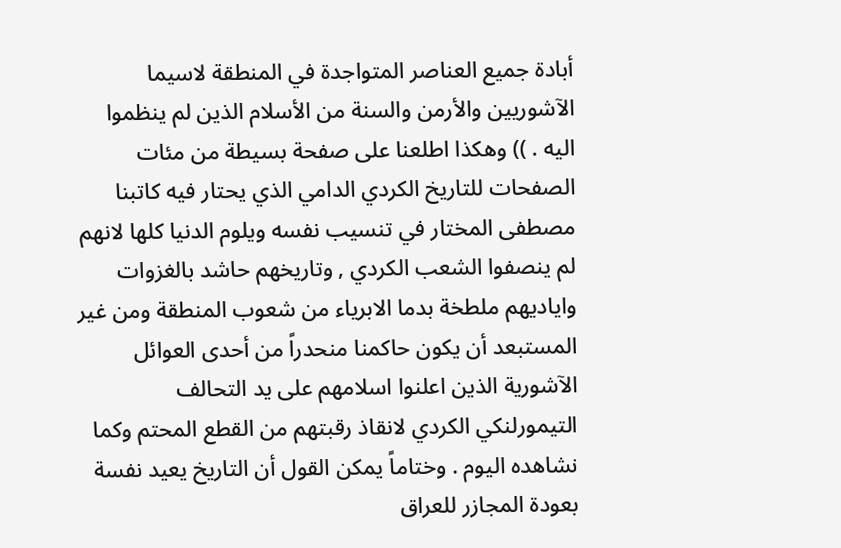أبادة جميع العناصر المتواجدة في المنطقة لاسيما الآشوريين والأرمن والسنة من الأسلام الذين لم ينظموا اليه . )) وهكذا اطلعنا على صفحة بسيطة من مئات الصفحات للتاريخ الكردي الدامي الذي يحتار فيه كاتبنا مصطفى المختار في تنسيب نفسه ويلوم الدنيا كلها لانهم لم ينصفوا الشعب الكردي , وتاريخهم حاشد بالغزوات واياديهم ملطخة بدما الابرياء من شعوب المنطقة ومن غير المستبعد أن يكون حاكمنا منحدراً من أحدى العوائل الآشورية الذين اعلنوا اسلامهم على يد التحالف التيمورلنكي الكردي لانقاذ رقبتهم من القطع المحتم وكما نشاهده اليوم . وختاماً يمكن القول أن التاريخ يعيد نفسة بعودة المجازر للعراق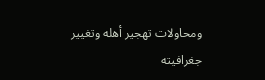ومحاولات تهجير أهله وتغيير جغرافيته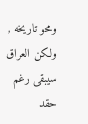ومحو تاريخه , ولكن العراق سيبقى رغم حقد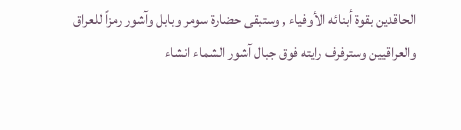الحاقدين بقوة أبنائه الأوفياء , وستبقى حضارة سومر وبابل وآشور رمزاً للعراق والعراقيين وسترفرف رايته فوق جبال آشور الشماء انشاء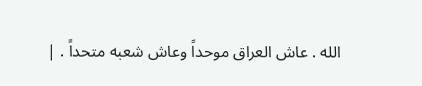الله . عاش العراق موحداً وعاش شعبه متحداً . |